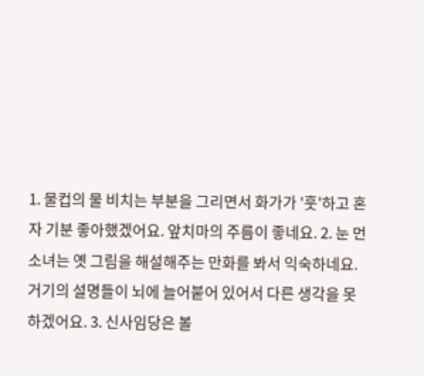1. 물컵의 물 비치는 부분을 그리면서 화가가 '훗'하고 혼자 기분 좋아했겠어요. 앞치마의 주름이 좋네요. 2. 눈 먼 소녀는 옛 그림을 해설해주는 만화를 봐서 익숙하네요. 거기의 설명들이 뇌에 늘어붙어 있어서 다른 생각을 못하겠어요. 3. 신사임당은 볼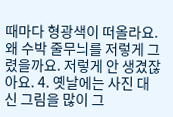때마다 형광색이 떠올라요. 왜 수박 줄무늬를 저렇게 그렸을까요. 저렇게 안 생겼잖아요. 4. 옛날에는 사진 대신 그림을 많이 그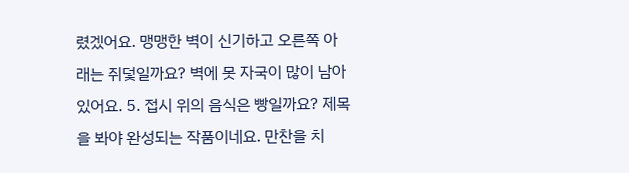렸겠어요. 맹맹한 벽이 신기하고 오른쪽 아래는 쥐덫일까요? 벽에 못 자국이 많이 남아 있어요. 5. 접시 위의 음식은 빵일까요? 제목을 봐야 완성되는 작품이네요. 만찬을 치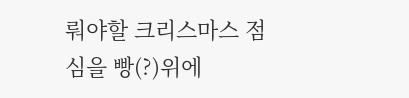뤄야할 크리스마스 점심을 빵(?)위에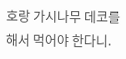호랑 가시나무 데코를 해서 먹어야 한다니.